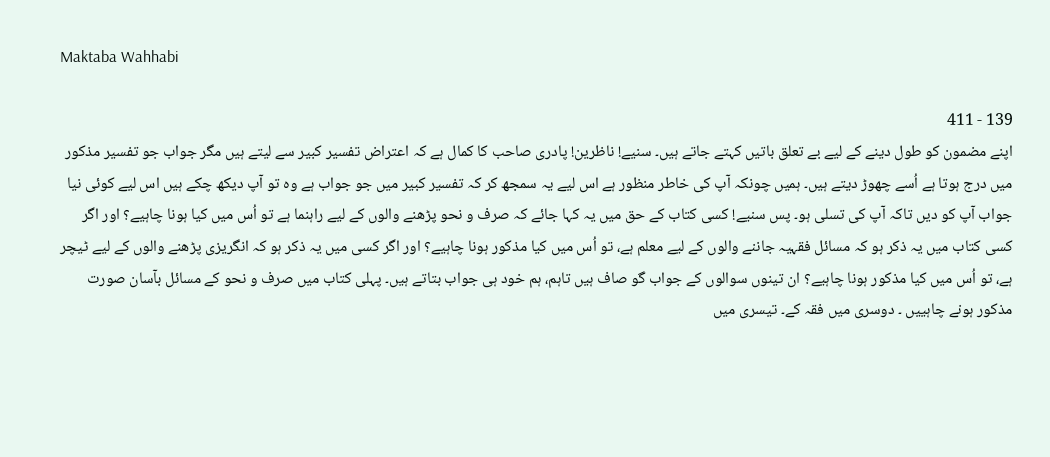Maktaba Wahhabi

139 - 411
اپنے مضمون کو طول دینے کے لیے بے تعلق باتیں کہتے جاتے ہیں۔ سنیے! ناظرین! پادری صاحب کا کمال ہے کہ اعتراض تفسیر کبیر سے لیتے ہیں مگر جواب جو تفسیر مذکور میں درج ہوتا ہے اُسے چھوڑ دیتے ہیں۔ ہمیں چونکہ آپ کی خاطر منظور ہے اس لیے یہ سمجھ کر کہ تفسیر کبیر میں جو جواب ہے وہ تو آپ دیکھ چکے ہیں اس لیے کوئی نیا جواب آپ کو دیں تاکہ آپ کی تسلی ہو۔ پس سنیے! کسی کتاب کے حق میں یہ کہا جائے کہ صرف و نحو پڑھنے والوں کے لیے راہنما ہے تو اُس میں کیا ہونا چاہیے؟ اور اگر کسی کتاب میں یہ ذکر ہو کہ مسائل فقہیہ جاننے والوں کے لیے معلم ہے، تو اُس میں کیا مذکور ہونا چاہیے؟ اور اگر کسی میں یہ ذکر ہو کہ انگریزی پڑھنے والوں کے لیے ٹیچر ہے، تو اُس میں کیا مذکور ہونا چاہیے؟ ان تینوں سوالوں کے جواب گو صاف ہیں تاہم، ہم خود ہی جواب بتاتے ہیں۔ پہلی کتاب میں صرف و نحو کے مسائل بآسان صورت مذکور ہونے چاہییں ۔ دوسری میں فقہ کے۔ تیسری میں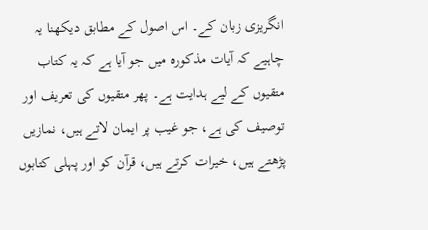انگریزی زبان کے۔ اس اصول کے مطابق دیکھنا یہ چاہیے کہ آیات مذکورہ میں جو آیا ہے کہ یہ کتاب متقیوں کے لیے ہدایت ہے۔ پھر متقیوں کی تعریف اور توصیف کی ہے، جو غیب پر ایمان لاتے ہیں، نمازیں پڑھتے ہیں، خیرات کرتے ہیں، قرآن کو اور پہلی کتابوں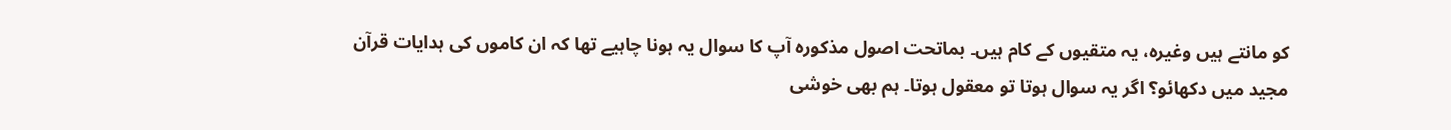کو مانتے ہیں وغیرہ، یہ متقیوں کے کام ہیں۔ بماتحت اصول مذکورہ آپ کا سوال یہ ہونا چاہیے تھا کہ ان کاموں کی ہدایات قرآن مجید میں دکھائو؟ اگر یہ سوال ہوتا تو معقول ہوتا۔ ہم بھی خوشی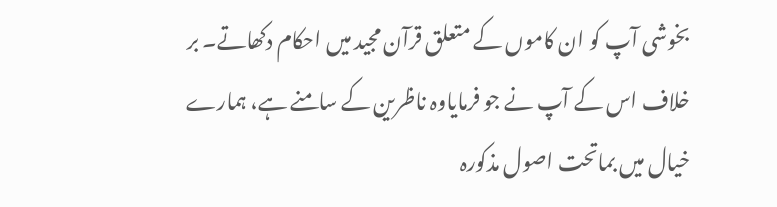بخوشی آپ کو ان کاموں کے متعلق قرآن مجید میں احکام دکھاتے۔ بر خلاف اس کے آپ نے جو فرمایاوہ ناظرین کے سامنے ہے، ہمارے خیال میں بماتحت اصول مذکورہ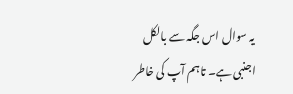یہ سوال اس جگہ سے بالکل اجنبی ہے۔ تاہم آپ کی خاطر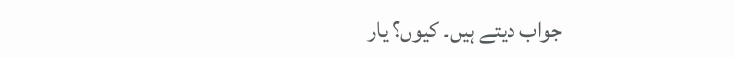جواب دیتے ہیں۔ کیوں؟ یار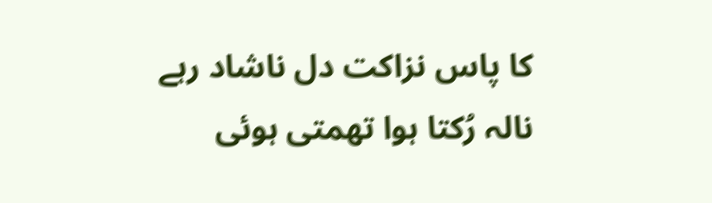کا پاس نزاکت دل ناشاد رہے نالہ رُکتا ہوا تھمتی ہوئی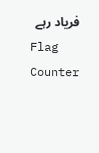فریاد رہے
Flag Counter